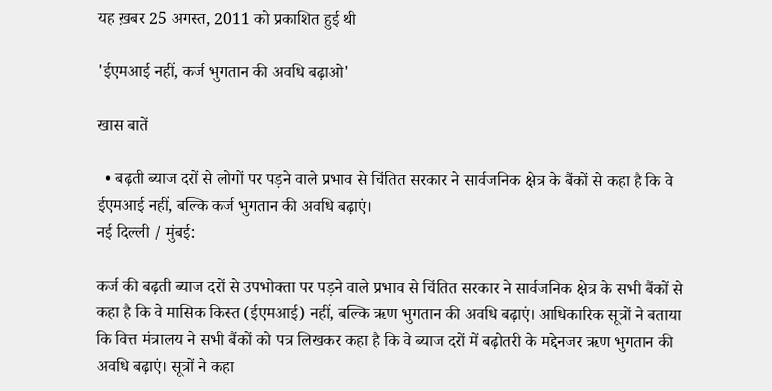यह ख़बर 25 अगस्त, 2011 को प्रकाशित हुई थी

'ईएमआई नहीं, कर्ज भुगतान की अवधि बढ़ाओ'

खास बातें

  • बढ़ती ब्याज दरों से लोगों पर पड़ने वाले प्रभाव से चिंतित सरकार ने सार्वजनिक क्षेत्र के बैंकों से कहा है कि वे ईएमआई नहीं, बल्कि कर्ज भुगतान की अवधि बढ़ाएं।
नई दिल्ली / मुंबई:

कर्ज की बढ़ती ब्याज दरों से उपभोक्ता पर पड़ने वाले प्रभाव से चिंतित सरकार ने सार्वजनिक क्षेत्र के सभी बैंकों से कहा है कि वे मासिक किस्त (ईएमआई) नहीं, बल्कि ऋण भुगतान की अवधि बढ़ाएं। आधिकारिक सूत्रों ने बताया कि वित्त मंत्रालय ने सभी बैंकों को पत्र लिखकर कहा है कि वे ब्याज दरों में बढ़ोतरी के मद्देनजर ऋण भुगतान की अवधि बढ़ाएं। सूत्रों ने कहा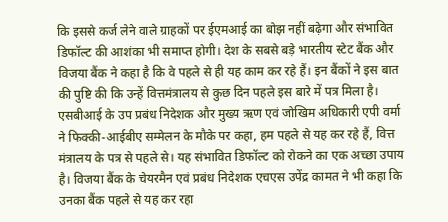कि इससे कर्ज लेने वाले ग्राहकों पर ईएमआई का बोझ नहीं बढ़ेगा और संभावित डिफॉल्ट की आशंका भी समाप्त होगी। देश के सबसे बड़े भारतीय स्टेट बैंक और विजया बैंक ने कहा है कि वे पहले से ही यह काम कर रहे हैं। इन बैंकों ने इस बात की पुष्टि की कि उन्हें वित्तमंत्रालय से कुछ दिन पहले इस बारे में पत्र मिला है। एसबीआई के उप प्रबंध निदेशक और मुख्य ऋण एवं जोखिम अधिकारी एपी वर्मा ने फिक्की-आईबीए सम्मेलन के मौके पर कहा, हम पहले से यह कर रहे हैं, वित्त मंत्रालय के पत्र से पहले से। यह संभावित डिफॉल्ट को रोकने का एक अच्छा उपाय है। विजया बैंक के चेयरमैन एवं प्रबंध निदेशक एचएस उपेंद्र कामत ने भी कहा कि उनका बैंक पहले से यह कर रहा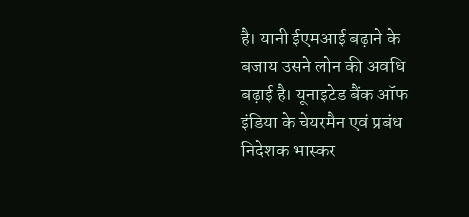है। यानी ईएमआई बढ़ाने के बजाय उसने लोन की अवधि बढ़ाई है। यूनाइटेड बैंक ऑफ इंडिया के चेयरमैन एवं प्रबंध निदेशक भास्कर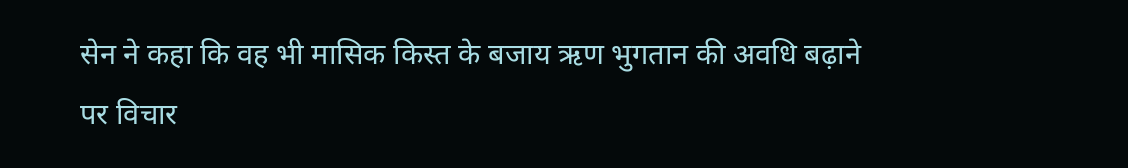सेन ने कहा कि वह भी मासिक किस्त के बजाय ऋण भुगतान की अवधि बढ़ाने पर विचार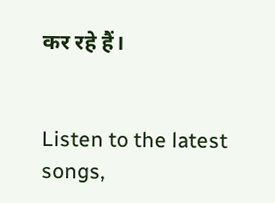कर रहे हैं।


Listen to the latest songs,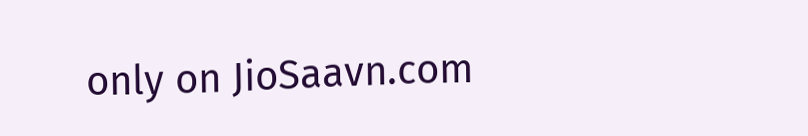only on JioSaavn.com